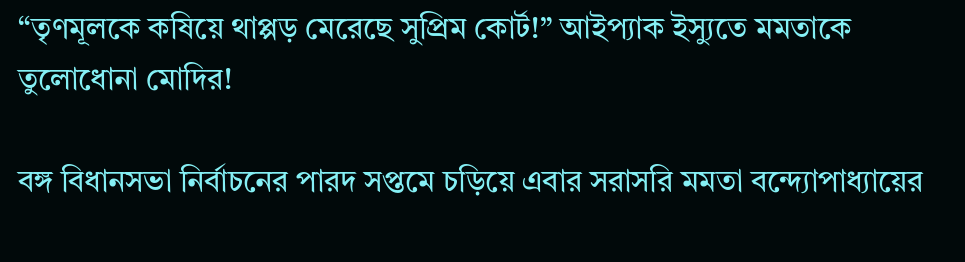“তৃণমূলকে কষিয়ে থাপ্পড় মেরেছে সুপ্রিম কোর্ট!” আইপ্যাক ইস্যুতে মমতাকে তুলোধোনা মোদির!

বঙ্গ বিধানসভা নির্বাচনের পারদ সপ্তমে চড়িয়ে এবার সরাসরি মমতা বন্দ্যোপাধ্যায়ের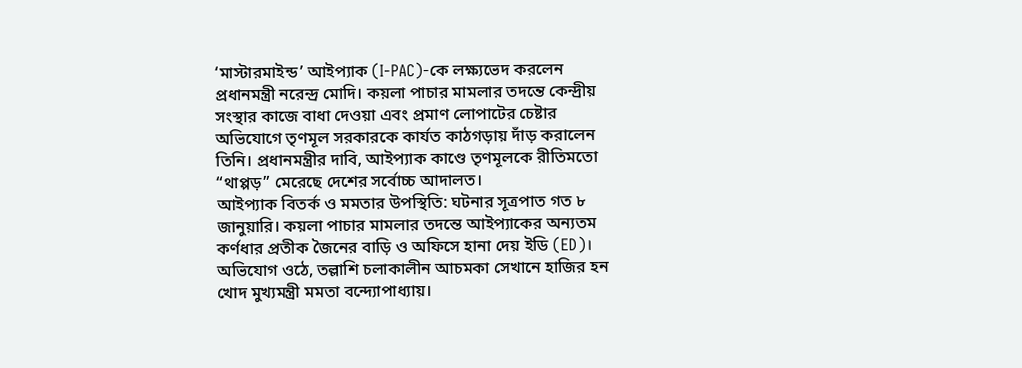‘মাস্টারমাইন্ড’ আইপ্যাক (I-PAC)-কে লক্ষ্যভেদ করলেন প্রধানমন্ত্রী নরেন্দ্র মোদি। কয়লা পাচার মামলার তদন্তে কেন্দ্রীয় সংস্থার কাজে বাধা দেওয়া এবং প্রমাণ লোপাটের চেষ্টার অভিযোগে তৃণমূল সরকারকে কার্যত কাঠগড়ায় দাঁড় করালেন তিনি। প্রধানমন্ত্রীর দাবি, আইপ্যাক কাণ্ডে তৃণমূলকে রীতিমতো “থাপ্পড়” মেরেছে দেশের সর্বোচ্চ আদালত।
আইপ্যাক বিতর্ক ও মমতার উপস্থিতি: ঘটনার সূত্রপাত গত ৮ জানুয়ারি। কয়লা পাচার মামলার তদন্তে আইপ্যাকের অন্যতম কর্ণধার প্রতীক জৈনের বাড়ি ও অফিসে হানা দেয় ইডি (ED)। অভিযোগ ওঠে, তল্লাশি চলাকালীন আচমকা সেখানে হাজির হন খোদ মুখ্যমন্ত্রী মমতা বন্দ্যোপাধ্যায়।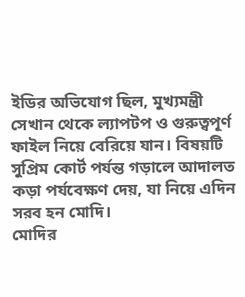ইডির অভিযোগ ছিল, মুখ্যমন্ত্রী সেখান থেকে ল্যাপটপ ও গুরুত্বপূর্ণ ফাইল নিয়ে বেরিয়ে যান। বিষয়টি সুপ্রিম কোর্ট পর্যন্ত গড়ালে আদালত কড়া পর্যবেক্ষণ দেয়, যা নিয়ে এদিন সরব হন মোদি।
মোদির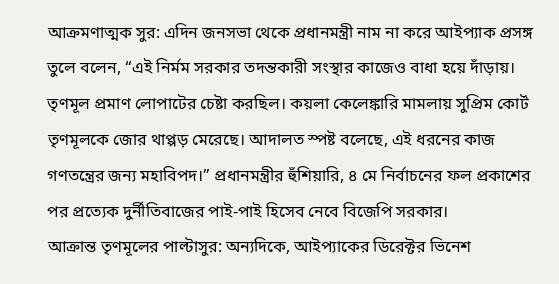আক্রমণাত্মক সুর: এদিন জনসভা থেকে প্রধানমন্ত্রী নাম না করে আইপ্যাক প্রসঙ্গ তুলে বলেন, “এই নির্মম সরকার তদন্তকারী সংস্থার কাজেও বাধা হয়ে দাঁড়ায়। তৃণমূল প্রমাণ লোপাটের চেষ্টা করছিল। কয়লা কেলেঙ্কারি মামলায় সুপ্রিম কোর্ট তৃণমূলকে জোর থাপ্পড় মেরেছে। আদালত স্পষ্ট বলেছে, এই ধরনের কাজ গণতন্ত্রের জন্য মহাবিপদ।” প্রধানমন্ত্রীর হুঁশিয়ারি, ৪ মে নির্বাচনের ফল প্রকাশের পর প্রত্যেক দুর্নীতিবাজের পাই-পাই হিসেব নেবে বিজেপি সরকার।
আক্রান্ত তৃণমূলের পাল্টাসুর: অন্যদিকে, আইপ্যাকের ডিরেক্টর ভিনেশ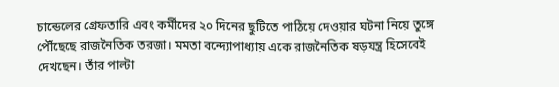চান্ডেলের গ্রেফতারি এবং কর্মীদের ২০ দিনের ছুটিতে পাঠিয়ে দেওয়ার ঘটনা নিয়ে তুঙ্গে পৌঁছেছে রাজনৈতিক তরজা। মমতা বন্দ্যোপাধ্যায় একে রাজনৈতিক ষড়যন্ত্র হিসেবেই দেখছেন। তাঁর পাল্টা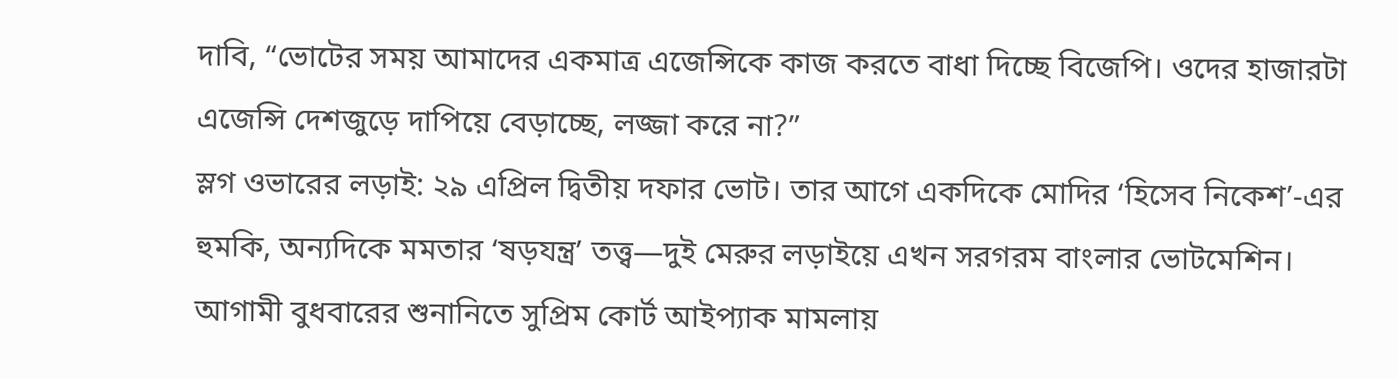দাবি, “ভোটের সময় আমাদের একমাত্র এজেন্সিকে কাজ করতে বাধা দিচ্ছে বিজেপি। ওদের হাজারটা এজেন্সি দেশজুড়ে দাপিয়ে বেড়াচ্ছে, লজ্জা করে না?”
স্লগ ওভারের লড়াই: ২৯ এপ্রিল দ্বিতীয় দফার ভোট। তার আগে একদিকে মোদির ‘হিসেব নিকেশ’-এর হুমকি, অন্যদিকে মমতার ‘ষড়যন্ত্র’ তত্ত্ব—দুই মেরুর লড়াইয়ে এখন সরগরম বাংলার ভোটমেশিন। আগামী বুধবারের শুনানিতে সুপ্রিম কোর্ট আইপ্যাক মামলায়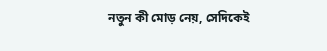নতুন কী মোড় নেয়, সেদিকেই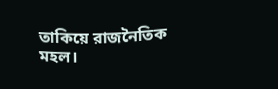তাকিয়ে রাজনৈতিক মহল।